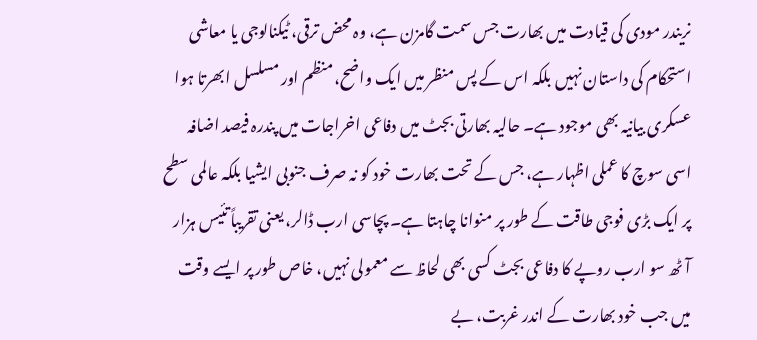نریندر مودی کی قیادت میں بھارت جس سمت گامزن ہے، وہ محض ترقی، ٹیکنالوجی یا معاشی استحکام کی داستان نہیں بلکہ اس کے پس منظر میں ایک واضح، منظم اور مسلسل ابھرتا ہوا عسکری بیانیہ بھی موجود ہے۔ حالیہ بھارتی بجٹ میں دفاعی اخراجات میں پندرہ فیصد اضافہ اسی سوچ کا عملی اظہار ہے، جس کے تحت بھارت خود کو نہ صرف جنوبی ایشیا بلکہ عالمی سطح پر ایک بڑی فوجی طاقت کے طور پر منوانا چاہتا ہے۔ پچاسی ارب ڈالر، یعنی تقریباً تئیس ہزار آٹھ سو ارب روپے کا دفاعی بجٹ کسی بھی لحاظ سے معمولی نہیں، خاص طور پر ایسے وقت میں جب خود بھارت کے اندر غربت، بے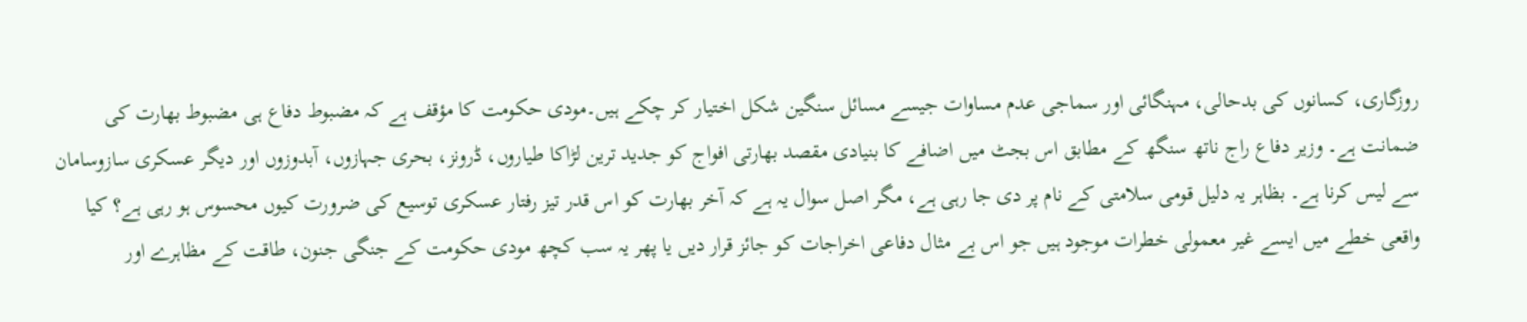روزگاری، کسانوں کی بدحالی، مہنگائی اور سماجی عدم مساوات جیسے مسائل سنگین شکل اختیار کر چکے ہیں۔مودی حکومت کا مؤقف ہے کہ مضبوط دفاع ہی مضبوط بھارت کی ضمانت ہے۔ وزیر دفاع راج ناتھ سنگھ کے مطابق اس بجٹ میں اضافے کا بنیادی مقصد بھارتی افواج کو جدید ترین لڑاکا طیاروں، ڈرونز، بحری جہازوں، آبدوزوں اور دیگر عسکری سازوسامان سے لیس کرنا ہے۔ بظاہر یہ دلیل قومی سلامتی کے نام پر دی جا رہی ہے، مگر اصل سوال یہ ہے کہ آخر بھارت کو اس قدر تیز رفتار عسکری توسیع کی ضرورت کیوں محسوس ہو رہی ہے؟ کیا واقعی خطے میں ایسے غیر معمولی خطرات موجود ہیں جو اس بے مثال دفاعی اخراجات کو جائز قرار دیں یا پھر یہ سب کچھ مودی حکومت کے جنگی جنون، طاقت کے مظاہرے اور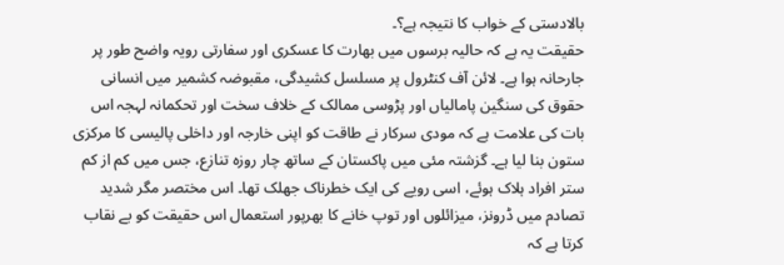بالادستی کے خواب کا نتیجہ ہے؟۔
حقیقت یہ ہے کہ حالیہ برسوں میں بھارت کا عسکری اور سفارتی رویہ واضح طور پر جارحانہ ہوا ہے۔ لائن آف کنٹرول پر مسلسل کشیدگی، مقبوضہ کشمیر میں انسانی حقوق کی سنگین پامالیاں اور پڑوسی ممالک کے خلاف سخت اور تحکمانہ لہجہ اس بات کی علامت ہے کہ مودی سرکار نے طاقت کو اپنی خارجہ اور داخلی پالیسی کا مرکزی ستون بنا لیا ہے۔ گزشتہ مئی میں پاکستان کے ساتھ چار روزہ تنازع، جس میں کم از کم ستر افراد ہلاک ہوئے، اسی رویے کی ایک خطرناک جھلک تھا۔ اس مختصر مگر شدید تصادم میں ڈرونز، میزائلوں اور توپ خانے کا بھرپور استعمال اس حقیقت کو بے نقاب کرتا ہے کہ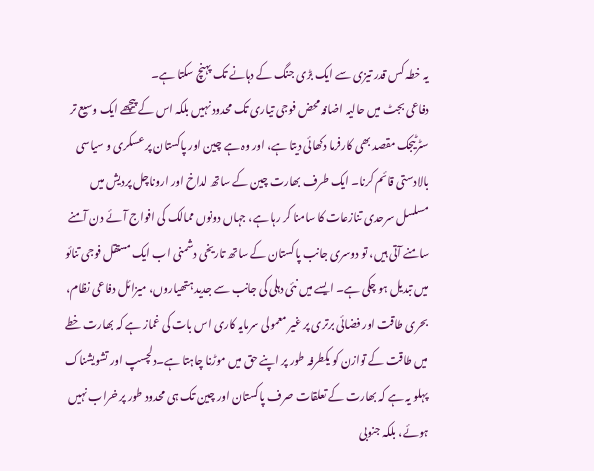یہ خطہ کس قدر تیزی سے ایک بڑی جنگ کے دہانے تک پہنچ سکتا ہے۔
دفاعی بجٹ میں حالیہ اضافہ محض فوجی تیاری تک محدود نہیں بلکہ اس کے پیچھے ایک وسیع تر سٹرٹیجک مقصد بھی کارفرما دکھائی دیتا ہے، اور وہ ہے چین اور پاکستان پر عسکری و سیاسی بالادستی قائم کرنا۔ ایک طرف بھارت چین کے ساتھ لداخ اور اروناچل پردیش میں مسلسل سرحدی تنازعات کا سامنا کر رہا ہے، جہاں دونوں ممالک کی افواج آئے دن آمنے سامنے آتی ہیں، تو دوسری جانب پاکستان کے ساتھ تاریخی دشمنی اب ایک مستقل فوجی تنائو میں تبدیل ہو چکی ہے۔ ایسے میں نئی دہلی کی جانب سے جدید ہتھیاروں، میزائل دفاعی نظام، بحری طاقت اور فضائی برتری پر غیر معمولی سرمایہ کاری اس بات کی غماز ہے کہ بھارت خطے میں طاقت کے توازن کو یکطرفہ طور پر اپنے حق میں موڑنا چاہتا ہے۔دلچسپ اور تشویشناک پہلو یہ ہے کہ بھارت کے تعلقات صرف پاکستان اور چین تک ہی محدود طور پر خراب نہیں ہوئے، بلکہ جنوبی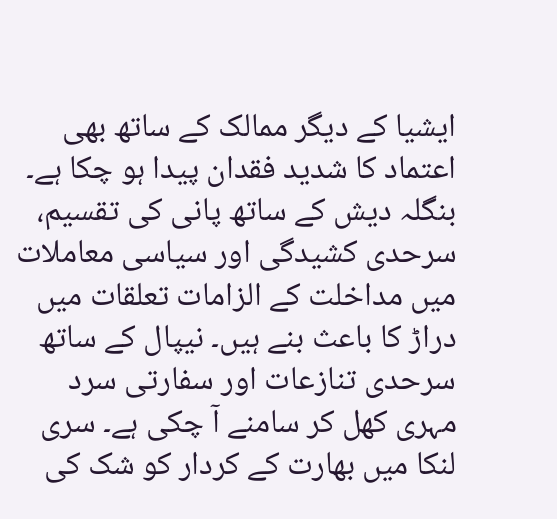ایشیا کے دیگر ممالک کے ساتھ بھی اعتماد کا شدید فقدان پیدا ہو چکا ہے۔ بنگلہ دیش کے ساتھ پانی کی تقسیم، سرحدی کشیدگی اور سیاسی معاملات میں مداخلت کے الزامات تعلقات میں دراڑ کا باعث بنے ہیں۔ نیپال کے ساتھ سرحدی تنازعات اور سفارتی سرد مہری کھل کر سامنے آ چکی ہے۔ سری لنکا میں بھارت کے کردار کو شک کی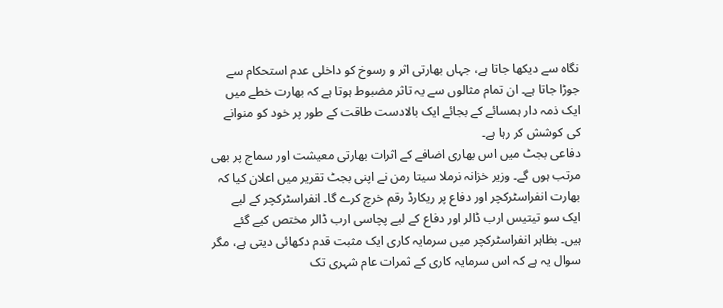نگاہ سے دیکھا جاتا ہے، جہاں بھارتی اثر و رسوخ کو داخلی عدم استحکام سے جوڑا جاتا ہے۔ ان تمام مثالوں سے یہ تاثر مضبوط ہوتا ہے کہ بھارت خطے میں ایک ذمہ دار ہمسائے کے بجائے ایک بالادست طاقت کے طور پر خود کو منوانے کی کوشش کر رہا ہے۔
دفاعی بجٹ میں اس بھاری اضافے کے اثرات بھارتی معیشت اور سماج پر بھی مرتب ہوں گے۔ وزیر خزانہ نرملا سیتا رمن نے اپنی بجٹ تقریر میں اعلان کیا کہ بھارت انفراسٹرکچر اور دفاع پر ریکارڈ رقم خرچ کرے گا۔ انفراسٹرکچر کے لیے ایک سو تیتیس ارب ڈالر اور دفاع کے لیے پچاسی ارب ڈالر مختص کیے گئے ہیں۔ بظاہر انفراسٹرکچر میں سرمایہ کاری ایک مثبت قدم دکھائی دیتی ہے، مگر سوال یہ ہے کہ اس سرمایہ کاری کے ثمرات عام شہری تک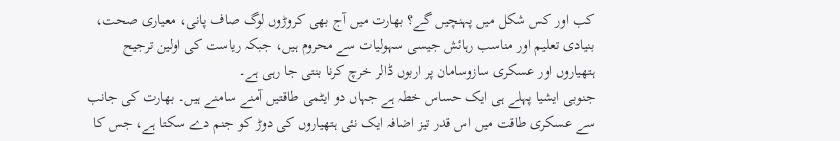کب اور کس شکل میں پہنچیں گے؟ بھارت میں آج بھی کروڑوں لوگ صاف پانی، معیاری صحت، بنیادی تعلیم اور مناسب رہائش جیسی سہولیات سے محروم ہیں، جبکہ ریاست کی اولین ترجیح ہتھیاروں اور عسکری سازوسامان پر اربوں ڈالر خرچ کرنا بنتی جا رہی ہے۔
جنوبی ایشیا پہلے ہی ایک حساس خطہ ہے جہاں دو ایٹمی طاقتیں آمنے سامنے ہیں۔ بھارت کی جانب سے عسکری طاقت میں اس قدر تیز اضافہ ایک نئی ہتھیاروں کی دوڑ کو جنم دے سکتا ہے، جس کا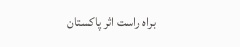براہ راست اثر پاکستان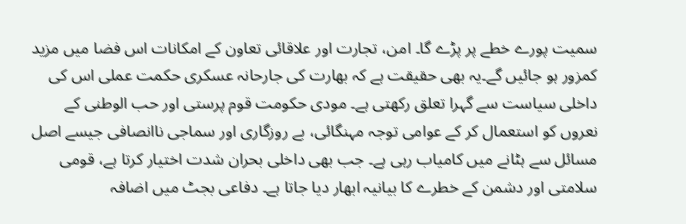سمیت پورے خطے پر پڑے گا۔ امن، تجارت اور علاقائی تعاون کے امکانات اس فضا میں مزید کمزور ہو جائیں گے۔یہ بھی حقیقت ہے کہ بھارت کی جارحانہ عسکری حکمت عملی اس کی داخلی سیاست سے گہرا تعلق رکھتی ہے۔ مودی حکومت قوم پرستی اور حب الوطنی کے نعروں کو استعمال کر کے عوامی توجہ مہنگائی، بے روزگاری اور سماجی ناانصافی جیسے اصل مسائل سے ہٹانے میں کامیاب رہی ہے۔ جب بھی داخلی بحران شدت اختیار کرتا ہے، قومی سلامتی اور دشمن کے خطرے کا بیانیہ ابھار دیا جاتا ہے۔ دفاعی بجٹ میں اضافہ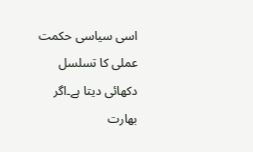اسی سیاسی حکمت عملی کا تسلسل دکھائی دیتا ہے۔اگر بھارت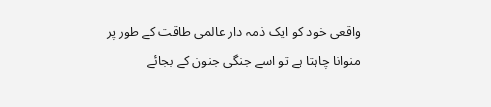واقعی خود کو ایک ذمہ دار عالمی طاقت کے طور پر منوانا چاہتا ہے تو اسے جنگی جنون کے بجائے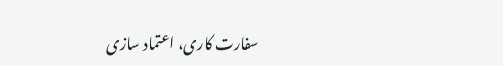سفارت کاری، اعتماد سازی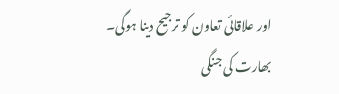اور علاقائی تعاون کو ترجیح دینا ہوگی۔
بھارت کی جنگی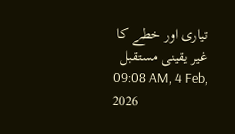تیاری اور خطے کا غیر یقینی مستقبل
09:08 AM, 4 Feb, 2026